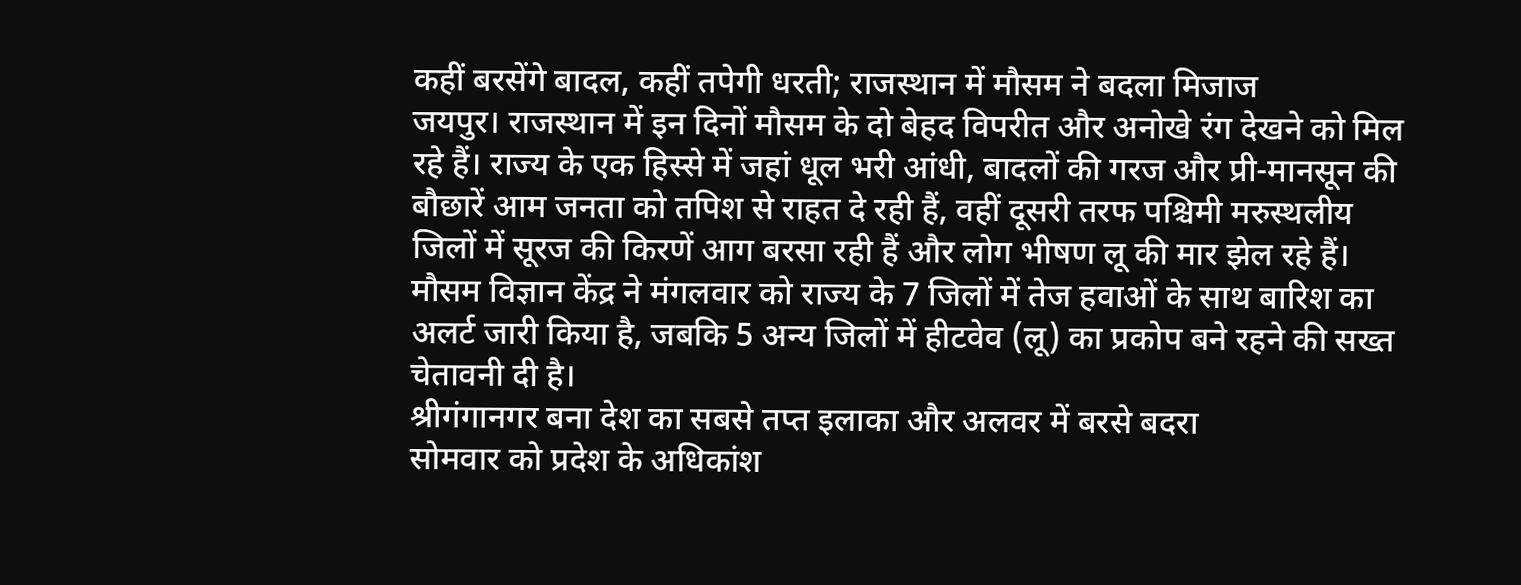कहीं बरसेंगे बादल, कहीं तपेगी धरती; राजस्थान में मौसम ने बदला मिजाज
जयपुर। राजस्थान में इन दिनों मौसम के दो बेहद विपरीत और अनोखे रंग देखने को मिल रहे हैं। राज्य के एक हिस्से में जहां धूल भरी आंधी, बादलों की गरज और प्री-मानसून की बौछारें आम जनता को तपिश से राहत दे रही हैं, वहीं दूसरी तरफ पश्चिमी मरुस्थलीय जिलों में सूरज की किरणें आग बरसा रही हैं और लोग भीषण लू की मार झेल रहे हैं। मौसम विज्ञान केंद्र ने मंगलवार को राज्य के 7 जिलों में तेज हवाओं के साथ बारिश का अलर्ट जारी किया है, जबकि 5 अन्य जिलों में हीटवेव (लू) का प्रकोप बने रहने की सख्त चेतावनी दी है।
श्रीगंगानगर बना देश का सबसे तप्त इलाका और अलवर में बरसे बदरा
सोमवार को प्रदेश के अधिकांश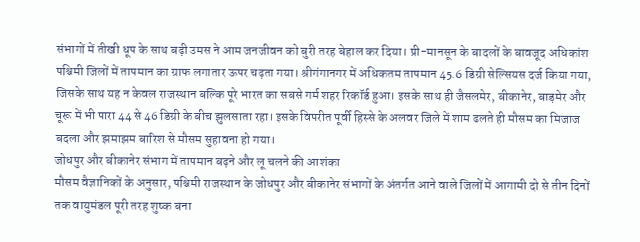संभागों में तीखी धूप के साथ बढ़ी उमस ने आम जनजीवन को बुरी तरह बेहाल कर दिया। प्री-मानसून के बादलों के बावजूद अधिकांश पश्चिमी जिलों में तापमान का ग्राफ लगातार ऊपर चढ़ता गया। श्रीगंगानगर में अधिकतम तापमान 45.6 डिग्री सेल्सियस दर्ज किया गया, जिसके साथ यह न केवल राजस्थान बल्कि पूरे भारत का सबसे गर्म शहर रिकॉर्ड हुआ। इसके साथ ही जैसलमेर, बीकानेर, बाड़मेर और चूरू में भी पारा 44 से 46 डिग्री के बीच झुलसाता रहा। इसके विपरीत पूर्वी हिस्से के अलवर जिले में शाम ढलते ही मौसम का मिजाज बदला और झमाझम बारिश से मौसम सुहावना हो गया।
जोधपुर और बीकानेर संभाग में तापमान बढ़ने और लू चलने की आशंका
मौसम वैज्ञानिकों के अनुसार, पश्चिमी राजस्थान के जोधपुर और बीकानेर संभागों के अंतर्गत आने वाले जिलों में आगामी दो से तीन दिनों तक वायुमंडल पूरी तरह शुष्क बना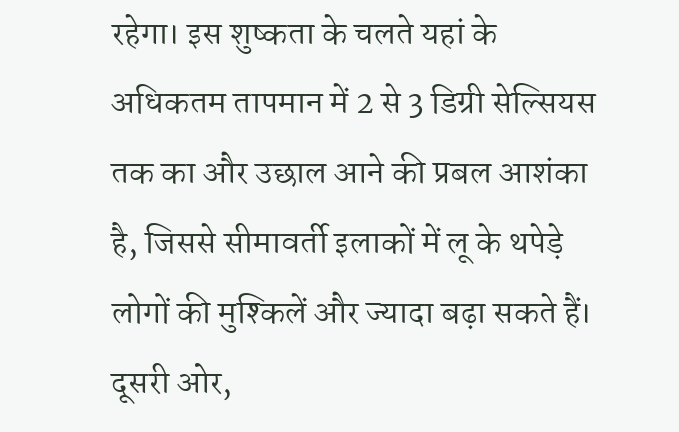रहेगा। इस शुष्कता के चलते यहां के अधिकतम तापमान में 2 से 3 डिग्री सेल्सियस तक का और उछाल आने की प्रबल आशंका है, जिससे सीमावर्ती इलाकों में लू के थपेड़े लोगों की मुश्किलें और ज्यादा बढ़ा सकते हैं। दूसरी ओर,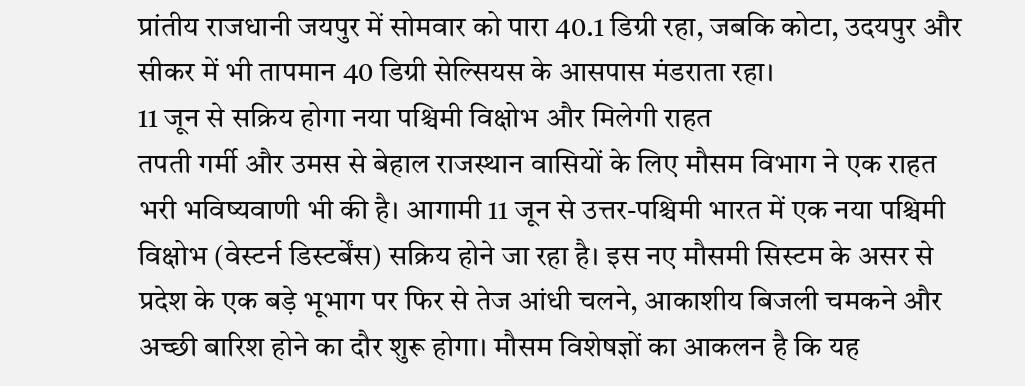प्रांतीय राजधानी जयपुर में सोमवार को पारा 40.1 डिग्री रहा, जबकि कोटा, उदयपुर और सीकर में भी तापमान 40 डिग्री सेल्सियस के आसपास मंडराता रहा।
11 जून से सक्रिय होगा नया पश्चिमी विक्षोभ और मिलेगी राहत
तपती गर्मी और उमस से बेहाल राजस्थान वासियों के लिए मौसम विभाग ने एक राहत भरी भविष्यवाणी भी की है। आगामी 11 जून से उत्तर-पश्चिमी भारत में एक नया पश्चिमी विक्षोभ (वेस्टर्न डिस्टर्बेंस) सक्रिय होने जा रहा है। इस नए मौसमी सिस्टम के असर से प्रदेश के एक बड़े भूभाग पर फिर से तेज आंधी चलने, आकाशीय बिजली चमकने और अच्छी बारिश होने का दौर शुरू होगा। मौसम विशेषज्ञों का आकलन है कि यह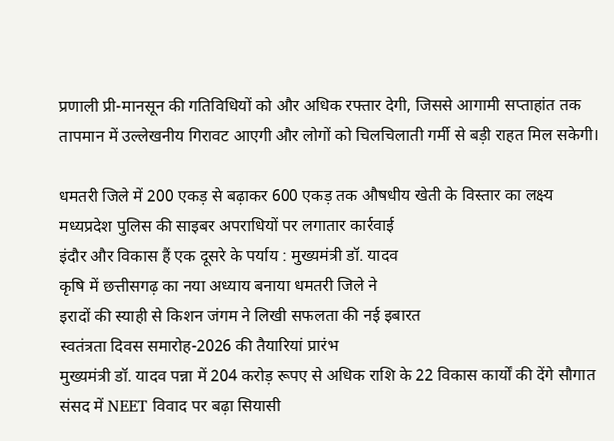प्रणाली प्री-मानसून की गतिविधियों को और अधिक रफ्तार देगी, जिससे आगामी सप्ताहांत तक तापमान में उल्लेखनीय गिरावट आएगी और लोगों को चिलचिलाती गर्मी से बड़ी राहत मिल सकेगी।

धमतरी जिले में 200 एकड़ से बढ़ाकर 600 एकड़ तक औषधीय खेती के विस्तार का लक्ष्य
मध्यप्रदेश पुलिस की साइबर अपराधियों पर लगातार कार्रवाई
इंदौर और विकास हैं एक दूसरे के पर्याय : मुख्यमंत्री डॉ. यादव
कृषि में छत्तीसगढ़ का नया अध्याय बनाया धमतरी जिले ने
इरादों की स्याही से किशन जंगम ने लिखी सफलता की नई इबारत
स्वतंत्रता दिवस समारोह-2026 की तैयारियां प्रारंभ
मुख्यमंत्री डॉ. यादव पन्ना में 204 करोड़ रूपए से अधिक राशि के 22 विकास कार्यों की देंगे सौगात
संसद में NEET विवाद पर बढ़ा सियासी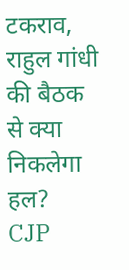टकराव, राहुल गांधी की बैठक से क्या निकलेगा हल?
CJP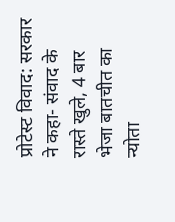प्रोटेस्ट विवाद: सरकार ने कहा- संवाद के रास्ते खुले, 4 बार भेजा बातचीत का न्योता